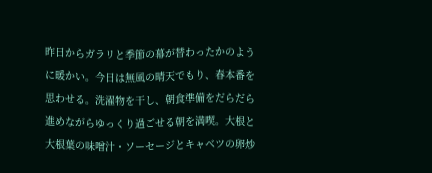昨日からガラリと季節の幕が替わったかのように暖かい。今日は無風の晴天でもり、春本番を思わせる。洗濯物を干し、朝食準備をだらだら進めながらゆっくり過ごせる朝を満喫。大根と大根葉の味噌汁・ソーセージとキャベツの卵炒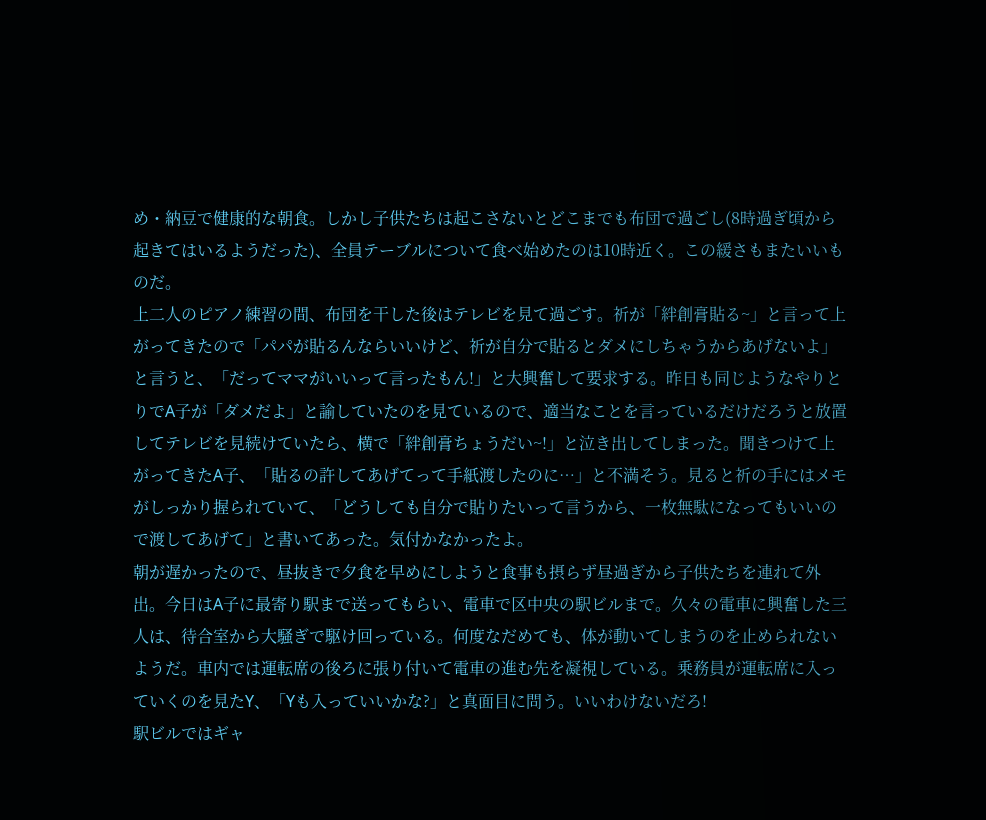め・納豆で健康的な朝食。しかし子供たちは起こさないとどこまでも布団で過ごし(8時過ぎ頃から起きてはいるようだった)、全員テーブルについて食べ始めたのは10時近く。この緩さもまたいいものだ。
上二人のピアノ練習の間、布団を干した後はテレビを見て過ごす。祈が「絆創膏貼る~」と言って上がってきたので「パパが貼るんならいいけど、祈が自分で貼るとダメにしちゃうからあげないよ」と言うと、「だってママがいいって言ったもん!」と大興奮して要求する。昨日も同じようなやりとりでA子が「ダメだよ」と諭していたのを見ているので、適当なことを言っているだけだろうと放置してテレビを見続けていたら、横で「絆創膏ちょうだい~!」と泣き出してしまった。聞きつけて上がってきたA子、「貼るの許してあげてって手紙渡したのに…」と不満そう。見ると祈の手にはメモがしっかり握られていて、「どうしても自分で貼りたいって言うから、一枚無駄になってもいいので渡してあげて」と書いてあった。気付かなかったよ。
朝が遅かったので、昼抜きで夕食を早めにしようと食事も摂らず昼過ぎから子供たちを連れて外出。今日はA子に最寄り駅まで送ってもらい、電車で区中央の駅ビルまで。久々の電車に興奮した三人は、待合室から大騒ぎで駆け回っている。何度なだめても、体が動いてしまうのを止められないようだ。車内では運転席の後ろに張り付いて電車の進む先を凝視している。乗務員が運転席に入っていくのを見たY、「Yも入っていいかな?」と真面目に問う。いいわけないだろ!
駅ビルではギャ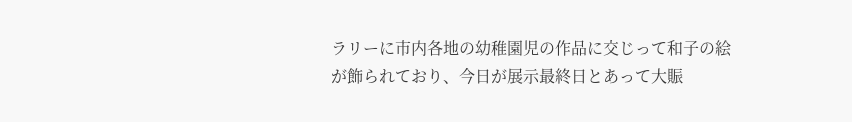ラリーに市内各地の幼稚園児の作品に交じって和子の絵が飾られており、今日が展示最終日とあって大賑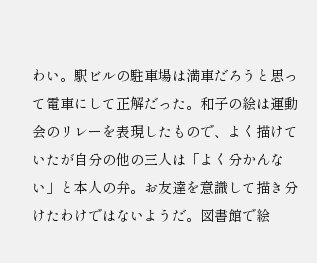わい。駅ビルの駐車場は満車だろうと思って電車にして正解だった。和子の絵は運動会のリレーを表現したもので、よく描けていたが自分の他の三人は「よく分かんない」と本人の弁。お友達を意識して描き分けたわけではないようだ。図書館で絵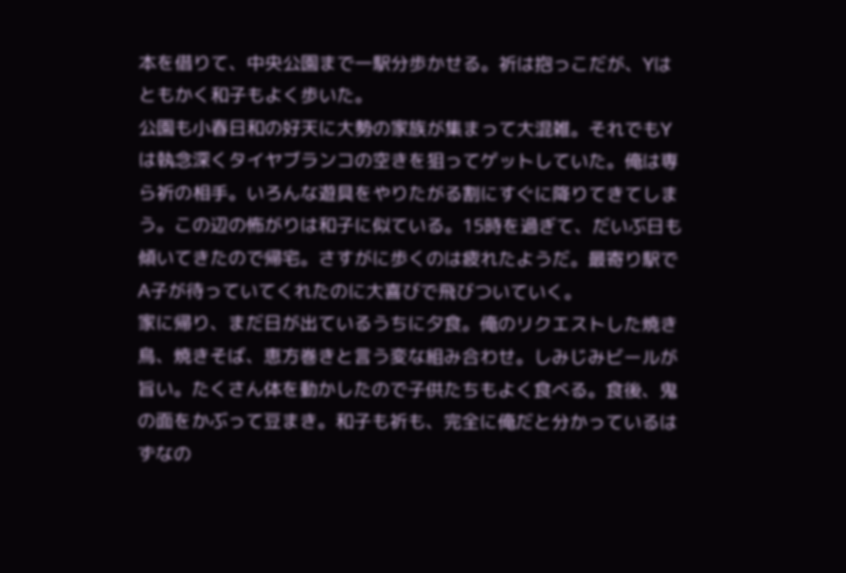本を借りて、中央公園まで一駅分歩かせる。祈は抱っこだが、Yはともかく和子もよく歩いた。
公園も小春日和の好天に大勢の家族が集まって大混雑。それでもYは執念深くタイヤブランコの空きを狙ってゲットしていた。俺は専ら祈の相手。いろんな遊具をやりたがる割にすぐに降りてきてしまう。この辺の怖がりは和子に似ている。15時を過ぎて、だいぶ日も傾いてきたので帰宅。さすがに歩くのは疲れたようだ。最寄り駅でA子が待っていてくれたのに大喜びで飛びついていく。
家に帰り、まだ日が出ているうちに夕食。俺のリクエストした焼き鳥、焼きそば、恵方巻きと言う変な組み合わせ。しみじみビールが旨い。たくさん体を動かしたので子供たちもよく食べる。食後、鬼の面をかぶって豆まき。和子も祈も、完全に俺だと分かっているはずなの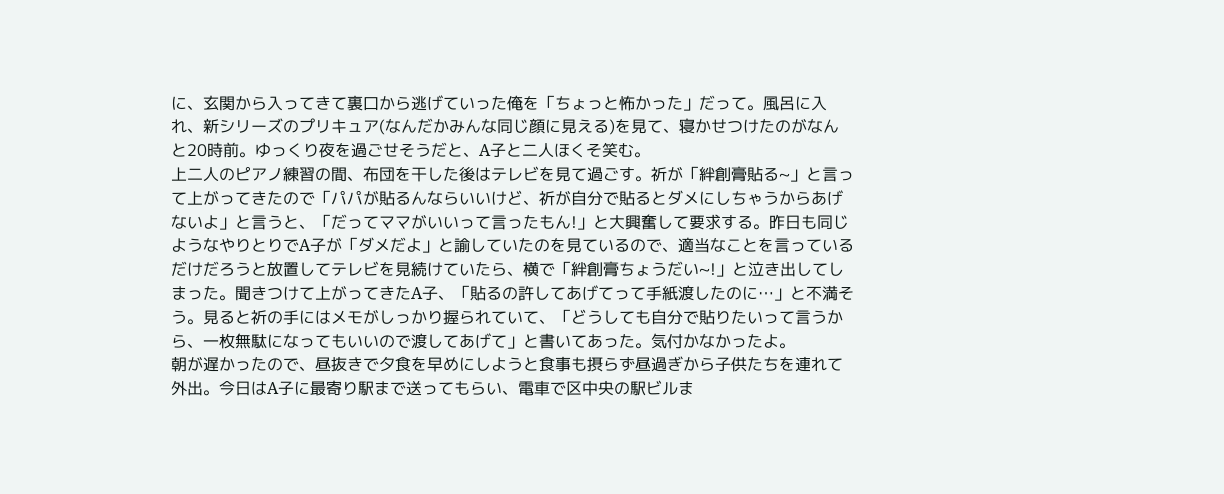に、玄関から入ってきて裏口から逃げていった俺を「ちょっと怖かった」だって。風呂に入れ、新シリーズのプリキュア(なんだかみんな同じ顔に見える)を見て、寝かせつけたのがなんと20時前。ゆっくり夜を過ごせそうだと、A子と二人ほくそ笑む。
上二人のピアノ練習の間、布団を干した後はテレビを見て過ごす。祈が「絆創膏貼る~」と言って上がってきたので「パパが貼るんならいいけど、祈が自分で貼るとダメにしちゃうからあげないよ」と言うと、「だってママがいいって言ったもん!」と大興奮して要求する。昨日も同じようなやりとりでA子が「ダメだよ」と諭していたのを見ているので、適当なことを言っているだけだろうと放置してテレビを見続けていたら、横で「絆創膏ちょうだい~!」と泣き出してしまった。聞きつけて上がってきたA子、「貼るの許してあげてって手紙渡したのに…」と不満そう。見ると祈の手にはメモがしっかり握られていて、「どうしても自分で貼りたいって言うから、一枚無駄になってもいいので渡してあげて」と書いてあった。気付かなかったよ。
朝が遅かったので、昼抜きで夕食を早めにしようと食事も摂らず昼過ぎから子供たちを連れて外出。今日はA子に最寄り駅まで送ってもらい、電車で区中央の駅ビルま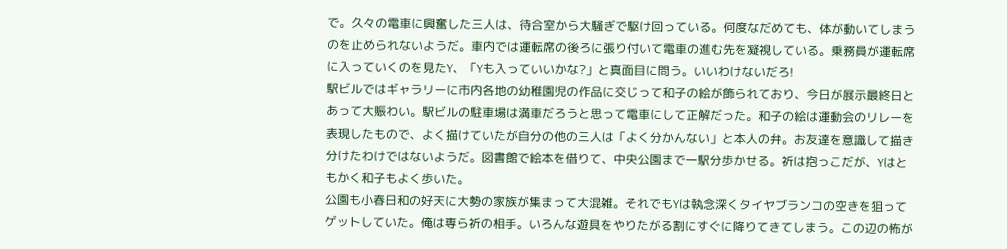で。久々の電車に興奮した三人は、待合室から大騒ぎで駆け回っている。何度なだめても、体が動いてしまうのを止められないようだ。車内では運転席の後ろに張り付いて電車の進む先を凝視している。乗務員が運転席に入っていくのを見たY、「Yも入っていいかな?」と真面目に問う。いいわけないだろ!
駅ビルではギャラリーに市内各地の幼稚園児の作品に交じって和子の絵が飾られており、今日が展示最終日とあって大賑わい。駅ビルの駐車場は満車だろうと思って電車にして正解だった。和子の絵は運動会のリレーを表現したもので、よく描けていたが自分の他の三人は「よく分かんない」と本人の弁。お友達を意識して描き分けたわけではないようだ。図書館で絵本を借りて、中央公園まで一駅分歩かせる。祈は抱っこだが、Yはともかく和子もよく歩いた。
公園も小春日和の好天に大勢の家族が集まって大混雑。それでもYは執念深くタイヤブランコの空きを狙ってゲットしていた。俺は専ら祈の相手。いろんな遊具をやりたがる割にすぐに降りてきてしまう。この辺の怖が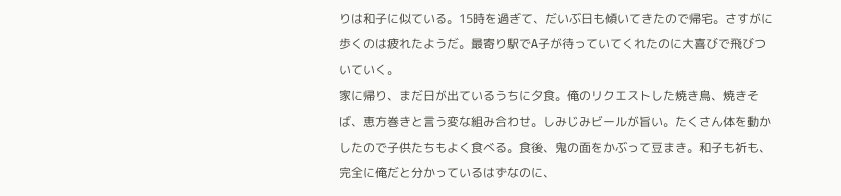りは和子に似ている。15時を過ぎて、だいぶ日も傾いてきたので帰宅。さすがに歩くのは疲れたようだ。最寄り駅でA子が待っていてくれたのに大喜びで飛びついていく。
家に帰り、まだ日が出ているうちに夕食。俺のリクエストした焼き鳥、焼きそば、恵方巻きと言う変な組み合わせ。しみじみビールが旨い。たくさん体を動かしたので子供たちもよく食べる。食後、鬼の面をかぶって豆まき。和子も祈も、完全に俺だと分かっているはずなのに、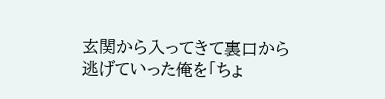玄関から入ってきて裏口から逃げていった俺を「ちょ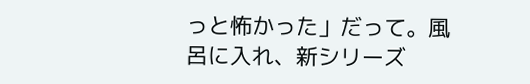っと怖かった」だって。風呂に入れ、新シリーズ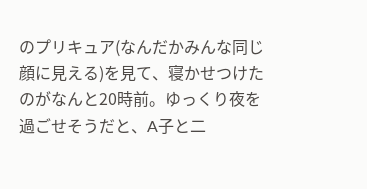のプリキュア(なんだかみんな同じ顔に見える)を見て、寝かせつけたのがなんと20時前。ゆっくり夜を過ごせそうだと、A子と二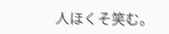人ほくそ笑む。